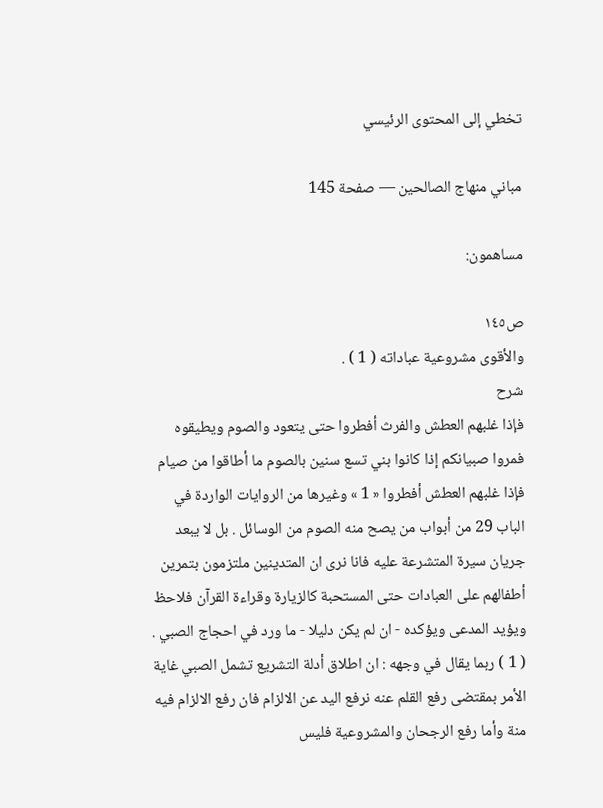تخطي إلى المحتوى الرئيسي

مباني منهاج الصالحين — صفحة 145

مساهمون:

ص١٤٥
والأقوى مشروعية عباداته ( 1 ) .
شرح
فإذا غلبهم العطش والفرث أفطروا حتى يتعود والصوم ويطيقوه فمروا صبيانكم إذا كانوا بني تسع سنين بالصوم ما أطاقوا من صيام فإذا غلبهم العطش أفطروا « 1 » وغيرها من الروايات الواردة في الباب 29 من أبواب من يصح منه الصوم من الوسائل . بل لا يبعد جريان سيرة المتشرعة عليه فانا نرى ان المتدينين ملتزمون بتمرين أطفالهم على العبادات حتى المستحبة كالزيارة وقراءة القرآن فلاحظ ويؤيد المدعى ويؤكده - ان لم يكن دليلا - ما ورد في احجاج الصبي . ( 1 ) ربما يقال في وجهه : ان اطلاق أدلة التشريع تشمل الصبي غاية الأمر بمقتضى رفع القلم عنه نرفع اليد عن الالزام فان رفع الالزام فيه منة وأما رفع الرجحان والمشروعية فليس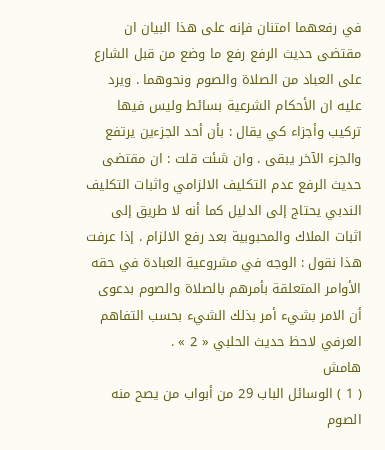في رفعهما امتنان فإنه على هذا البيان ان مقتضى حديث الرفع رفع ما وضع من قبل الشارع على العباد من الصلاة والصوم ونحوهما . ويرد عليه ان الأحكام الشرعية بسائط وليس فيها تركيب وأجزاء كي يقال : بأن أحد الجزءين يرتفع والجزء الآخر يبقى . وان شئت قلت : ان مقتضى حديث الرفع عدم التكليف الالزامي واثبات التكليف الندبي يحتاج إلى الدليل كما أنه لا طريق إلى اثبات الملاك والمحبوبية بعد رفع الالزام . إذا عرفت هذا نقول : الوجه في مشروعية العبادة في حقه الأوامر المتعلقة بأمرهم بالصلاة والصوم بدعوى أن الامر بشيء أمر بذلك الشيء بحسب التفاهم العرفي لاحظ حديث الحلبي « 2 » .
هامش
( 1 ) الوسائل الباب 29 من أبواب من يصح منه الصوم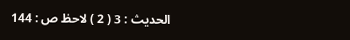الحديث : 3 ( 2 ) لاحظ ص : 144